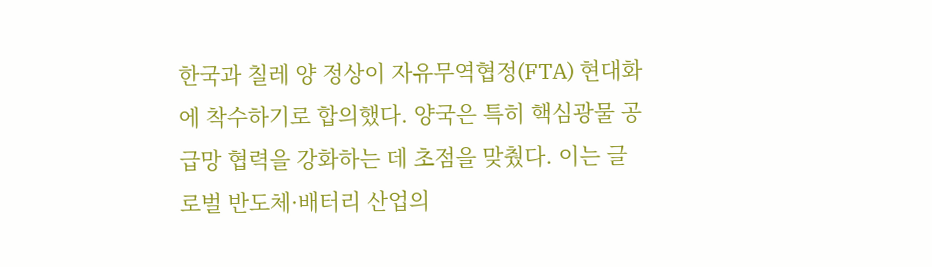한국과 칠레 양 정상이 자유무역협정(FTA) 현대화에 착수하기로 합의했다. 양국은 특히 핵심광물 공급망 협력을 강화하는 데 초점을 맞췄다. 이는 글로벌 반도체·배터리 산업의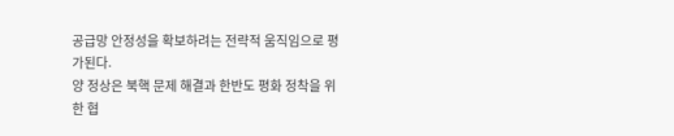공급망 안정성을 확보하려는 전략적 움직임으로 평가된다.
양 정상은 북핵 문제 해결과 한반도 평화 정착을 위한 협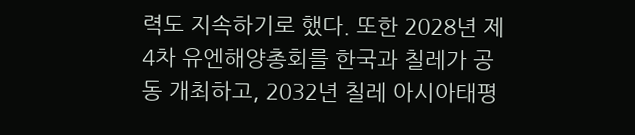력도 지속하기로 했다. 또한 2028년 제4차 유엔해양총회를 한국과 칠레가 공동 개최하고, 2032년 칠레 아시아태평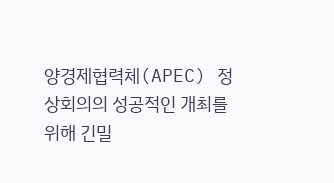양경제협력체(APEC) 정상회의의 성공적인 개최를 위해 긴밀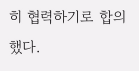히 협력하기로 합의했다.